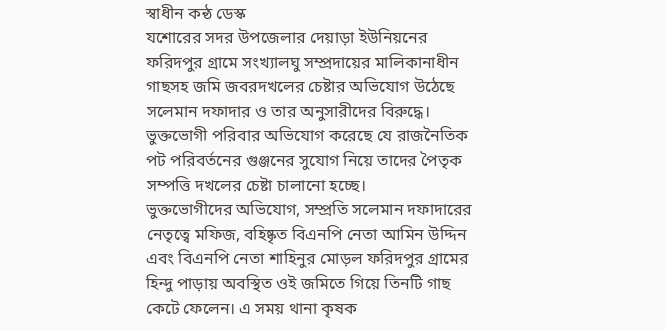স্বাধীন কন্ঠ ডেস্ক
যশোরের সদর উপজেলার দেয়াড়া ইউনিয়নের ফরিদপুর গ্রামে সংখ্যালঘু সম্প্রদায়ের মালিকানাধীন গাছসহ জমি জবরদখলের চেষ্টার অভিযোগ উঠেছে সলেমান দফাদার ও তার অনুসারীদের বিরুদ্ধে। ভুক্তভোগী পরিবার অভিযোগ করেছে যে রাজনৈতিক পট পরিবর্তনের গুঞ্জনের সুযোগ নিয়ে তাদের পৈতৃক সম্পত্তি দখলের চেষ্টা চালানো হচ্ছে।
ভুক্তভোগীদের অভিযোগ, সম্প্রতি সলেমান দফাদারের নেতৃত্বে মফিজ, বহিষ্কৃত বিএনপি নেতা আমিন উদ্দিন এবং বিএনপি নেতা শাহিনুর মোড়ল ফরিদপুর গ্রামের হিন্দু পাড়ায় অবস্থিত ওই জমিতে গিয়ে তিনটি গাছ কেটে ফেলেন। এ সময় থানা কৃষক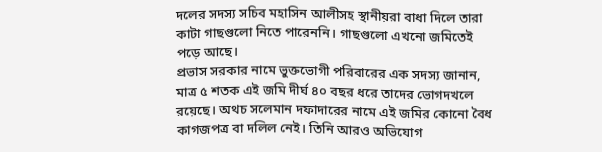দলের সদস্য সচিব মহাসিন আলীসহ স্থানীয়রা বাধা দিলে তারা কাটা গাছগুলো নিতে পারেননি। গাছগুলো এখনো জমিতেই পড়ে আছে।
প্রভাস সরকার নামে ভুক্তভোগী পরিবারের এক সদস্য জানান, মাত্র ৫ শতক এই জমি দীর্ঘ ৪০ বছর ধরে তাদের ভোগদখলে রয়েছে। অথচ সলেমান দফাদারের নামে এই জমির কোনো বৈধ কাগজপত্র বা দলিল নেই। তিনি আরও অভিযোগ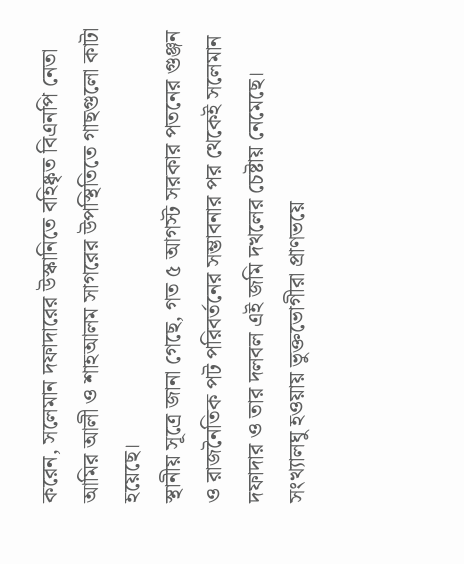করেন, সলেমান দফাদারের উস্কানিতে বহিষ্কৃত বিএনপি নেতা আমির আলী ও শাহআলম সাগরের উপস্থিতিতে গাছগুলো কাটা হয়েছে।
স্থানীয় সূত্রে জানা গেছে, গত ৫ আগস্ট সরকার পতনের গুঞ্জন ও রাজনৈতিক পট পরিবর্তনের সম্ভাবনার পর থেকেই সলেমান দফাদার ও তার দলবল এই জমি দখলের চেষ্টায় নেমেছে। সংখ্যালঘু হওয়ায় ভুক্তভোগীরা প্রাণভয়ে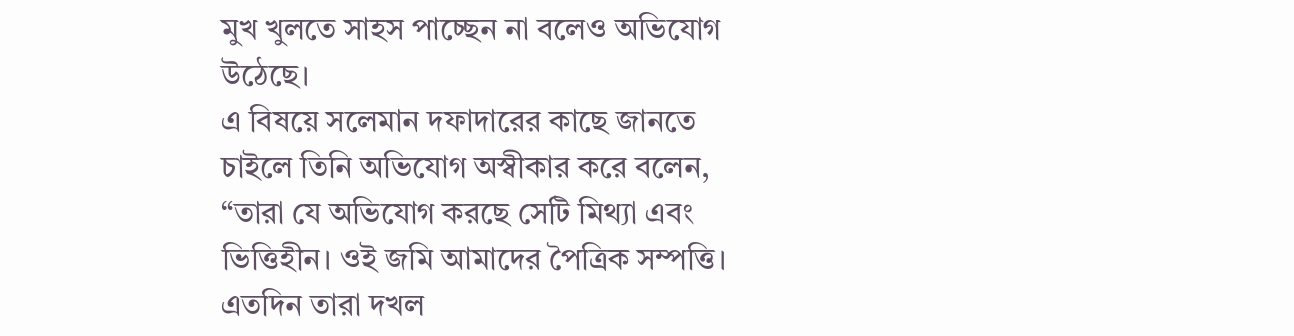মুখ খুলতে সাহস পাচ্ছেন না বলেও অভিযোগ উঠেছে।
এ বিষয়ে সলেমান দফাদারের কাছে জানতে চাইলে তিনি অভিযোগ অস্বীকার করে বলেন, “তারা যে অভিযোগ করছে সেটি মিথ্যা এবং ভিত্তিহীন। ওই জমি আমাদের পৈত্রিক সম্পত্তি। এতদিন তারা দখল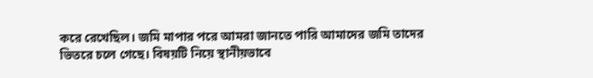করে রেখেছিল। জমি মাপার পরে আমরা জানতে পারি আমাদের জমি তাদের ভিতরে চলে গেছে। বিষয়টি নিয়ে স্থানীয়ভাবে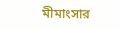মীমাংসার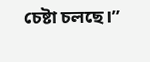চেষ্টা চলছে।”